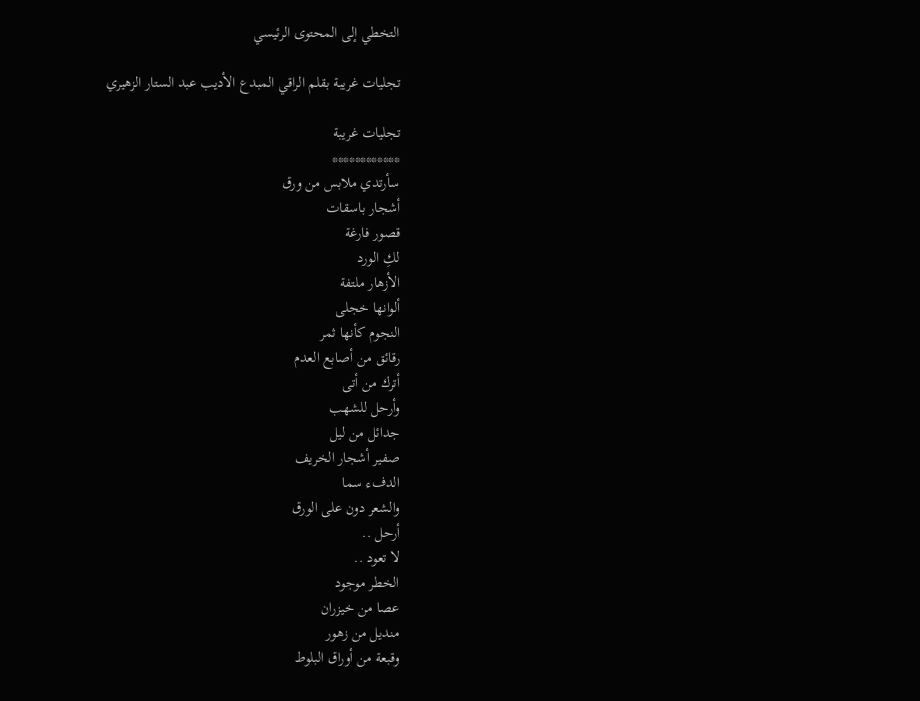التخطي إلى المحتوى الرئيسي

تجليات غريبة بقلم الراقي المبدع الأديب عبد الستار الزهيري

تجليات غريبة
************
سأرتدي ملابس من ورق
أشجار باسقات
قصور فارغة
لكِ الورد
الأزهار ملتفة
ألوانها خجلى
النجوم كأنها ثمر
رقائق من أصابع العدم
أترك من أتى
وأرحل للشهب
جدائل من ليل
صفير أشجار الخريف
الدفء سما
والشعر دون على الورق
أرحل ..
لا تعود ..
الخطر موجود
عصا من خيزران
منديل من زهور
وقبعة من أوراق البلوط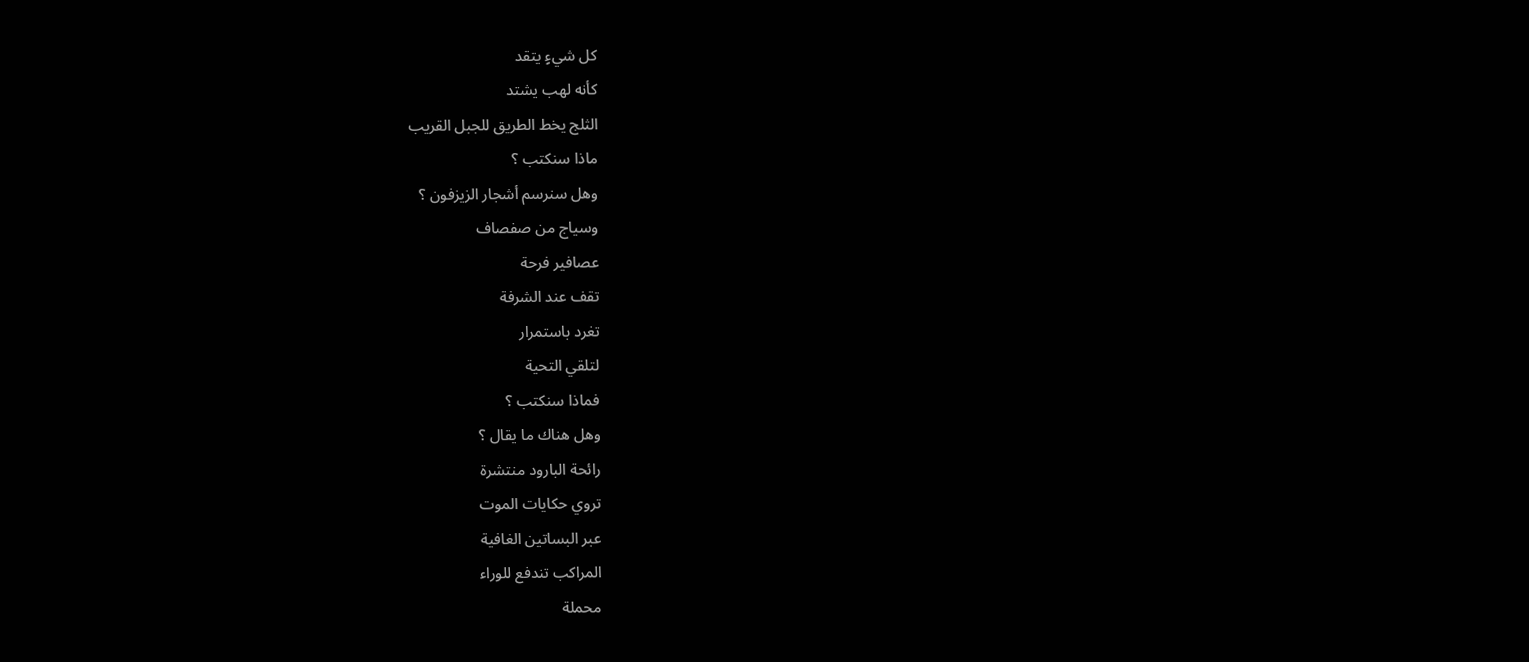كل شيءٍ يتقد
كأنه لهب يشتد
الثلج يخط الطريق للجبل القريب
ماذا سنكتب ؟
وهل سنرسم أشجار الزيزفون ؟
وسياج من صفصاف
عصافير فرحة
تقف عند الشرفة
تغرد باستمرار
لتلقي التحية
فماذا سنكتب ؟
وهل هناك ما يقال ؟
رائحة البارود منتشرة
تروي حكايات الموت
عبر البساتين الغافية
المراكب تندفع للوراء
محملة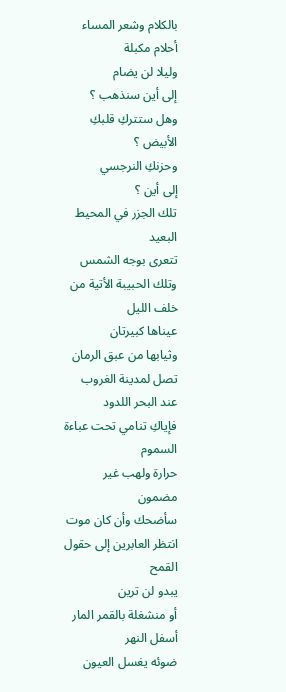بالكلام وشعر المساء
أحلام مكبلة
وليلا لن يضام
إلى أين سنذهب ؟
وهل ستتركِ قلبكِ الأبيض ؟
وحزنكِ النرجسي
إلى أين ؟
تلك الجزر في المحيط البعيد
تتعرى بوجه الشمس
وتلك الحبيبة الأتية من خلف الليل
عيناها كبيرتان
وثيابها من عبق الرمان
تصل لمدينة الغروب
عند البحر اللدود
فإياكِ تنامي تحت عباءة السموم
حرارة ولهب غير مضمون
سأضحك وأن كان موت
انتظر العابرين إلى حقول القمح
يبدو لن ترين
أو منشغلة بالقمر المار أسفل النهر
ضوئه يغسل العيون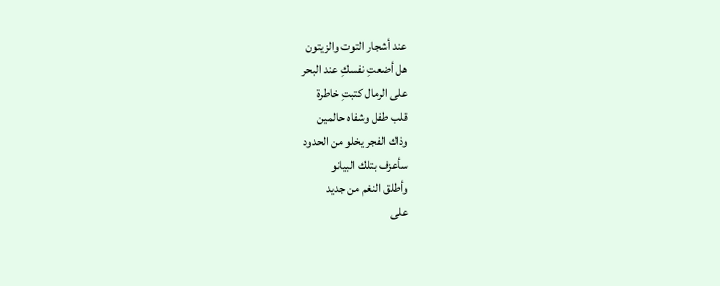عند أشجار التوت والزيتون
هل أضعتِ نفسكِ عند البحر
على الرمال كتبتِ خاطرة
قلب طفل وشفاه حالمين
وذاك الفجر يخلو من الحدود
سأعزف بتلك البيانو
وأطلق النغم من جديد
على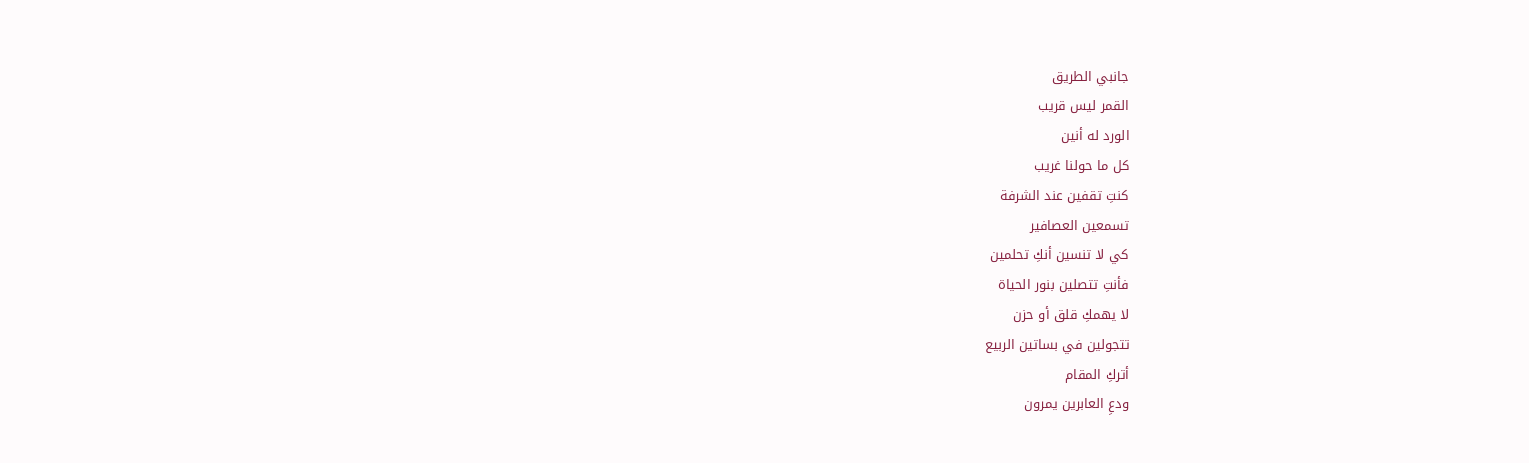جانبي الطريق
القمر ليس قريب
الورد له أنين
كل ما حولنا غريب
كنتِ تقفين عند الشرفة
تسمعين العصافير
كي لا تنسين أنكِ تحلمين
فأنتِ تتصلين بنور الحياة
لا يهمكِ قلق أو حزن
تتجولين في بساتين الربيع
أتركِ المقام
ودعِ العابرين يمرون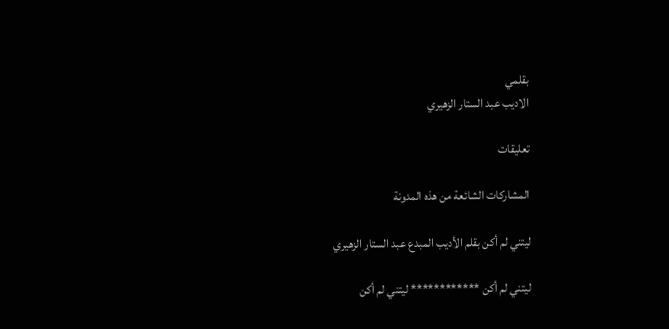بقلمي
الاديب عبد الستار الزهيري

تعليقات

المشاركات الشائعة من هذه المدونة

ليتني لم أكن بقلم الأديب المبدع عبد الستار الزهيري

ليتني لم أكن ************ ليتني لم أكن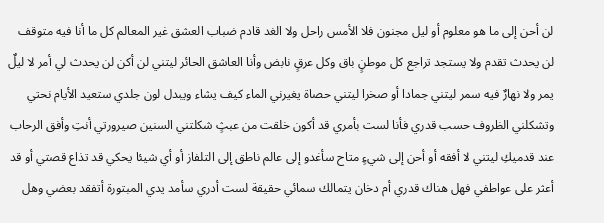لن أحن إلى ما هو معلوم أو ليل مجنون فلا الأمس راحل ولا الغد قادم ضباب العشق غير المعالم كل ما أنا فيه متوقف لن يحدث تقدم ولا يستجد تراجع كل موطنٍ باق وكل عرقٍ نابض وأنا العاشق الحائر ليتني لن أكن لن يحدث لي أمر لا ليلٌ يمر ولا نهارٌ فيه سمر ليتني جمادا أو صخرا ليتني حصاة يغيرني الماء كيف يشاء ويبدل لون جلدي ستعيد الأيام نحتي وتشكلني الظروف حسب قدري فأنا لست بأمري قد أكون خلقت من عبثٍ شكلتني السنين صيرورتي أنتِ وأفق الرحاب عند قدميكِ ليتني لا أفقه أو أحن إلى شيءٍ متاح سأغدو إلى عالم ناطق إلى التلفاز أو أي شيئا يحكي قد تذاع قصتي أو قد أعثر على عواطفي فهل هناك قدري أم دخان يتمالك سمائي حقيقة لست أدري سأمد يدي المبتورة أتفقد بعضي وهل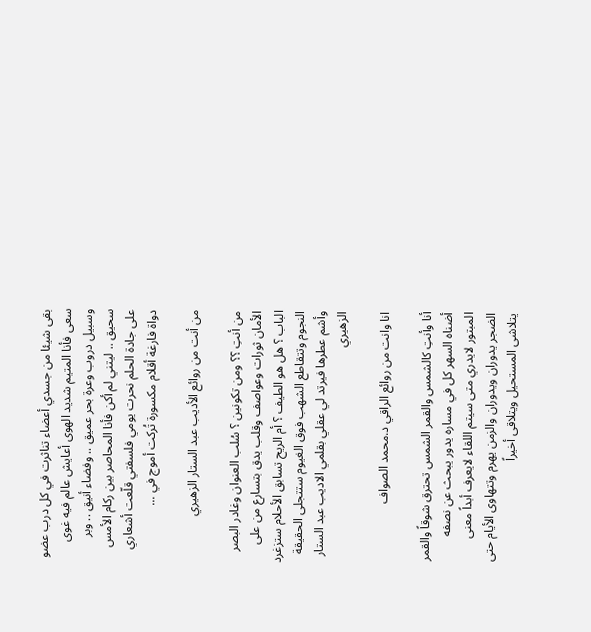بقى شيئا من جسدي أعضاء تناثرت في كل درب عضو سعى فأنا المتيم شديد الهوى أعايش عالم فيه غوى وسبيل دروب وعرة بحر عميق .. وفضاء أنيق .. وبر سحيق .. ليتني لم أكن فأنا المحاصر بين ركام الأمس على جادة الحلم نحرت يومي فلسفتي قلّعت أشعاري دواة فارغة أقلام مكسورة تُركت أموج في ...

من أنت من روائع الأديب عبد الستار الزهيري

من أنتِ ؟؟ ومن تكونين ؟ سُلب العنوان وغادر البصر الأمان ثورات وعواصف وقلب يدق بتسارع من على الباب ؟ هل هو الطيف ؟ أم الريح تسابق الأحلام ستزغرد النجوم وتتقاطع الشهب فوق الغيوم ستتجلى الحقيقة وأشم عطرها فيرتد لي عقلي بقلمي الاديب عبد الستار الزهيري

انا وانت من روائع الراقي د.محمد الصواف

أنا وأنتِ كالشمس والقمر الشمس تحترق شوقاً والقمر أضناه السهر كل في مساره يدور يبحث عن نصفه المبتور لايدري متى سيتم اللقاء لايعرف أبداً معنى الضجر يدوران ويدوران والزمن يهرم وتتهاوى الأيام حتى يتلاشى المستحيل ويتلاقى أخيراً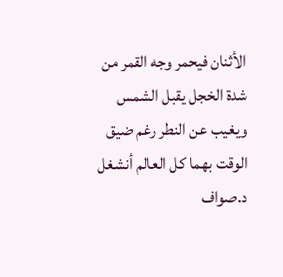الأثنان فيحمر وجه القمر من شدة الخجل يقبل الشمس ويغيب عن النطر رغم ضيق الوقت بهما كل العالم أنشغل د.صواف